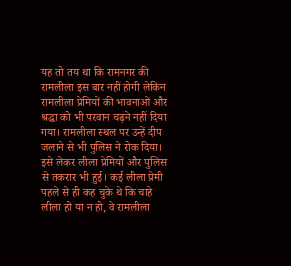यह तो तय था कि रामनगर की रामलीला इस बार नहीं होगी लेकिन रामलीला प्रेमियों की भावनाओं और श्रद्धा को भी परवान चढ़ने नहीं दिया गया। रामलीला स्थल पर उन्हें दीप जलाने से भी पुलिस ने रोक दिया। इसे लेकर लीला प्रेमियों और पुलिस से तकरार भी हुई। कई लीला प्रेमी पहले से ही कह चुके थे कि चाहे लीला हो या न हो, वे रामलीला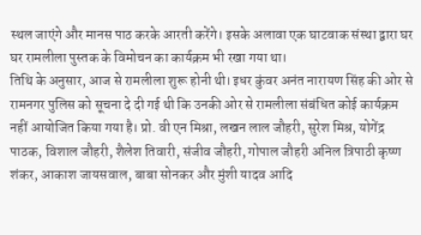स्थल जाएंगे और मानस पाठ करके आरती करेंगे। इसके अलावा एक घाटवाक संस्था द्वारा घर घर रामलीला पुस्तक के विमोचन का कार्यक्रम भी रखा गया था।
तिथि के अनुसार, आज से रामलीला शुरू होनी थी। इधर कुंवर अनंत नारायण सिंह की ओर से रामनगर पुलिस को सूचना दे दी गई थी कि उनकी ओर से रामलीला संबंधित कोई कार्यक्रम नहीं आयोजित किया गया है। प्रो. वी एन मिश्रा, लखन लाल जौहरी, सुरेश मिश्र, योगेंद्र पाठक, विशाल जौहरी, शैलेश तिवारी, संजीव जौहरी, गोपाल जौहरी अनिल त्रिपाठी कृष्ण शंकर, आकाश जायसवाल, बाबा सोनकर और मुंशी यादव आदि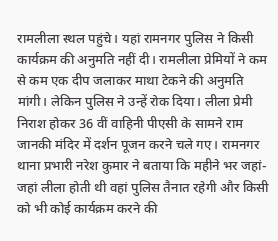रामलीला स्थल पहुंचे। यहां रामनगर पुलिस ने किसी कार्यक्रम की अनुमति नहीं दी। रामलीला प्रेमियों ने कम से कम एक दीप जलाकर माथा टेकने की अनुमति मांगी। लेकिन पुलिस ने उन्हें रोक दिया। लीला प्रेमी निराश होकर 36 वीं वाहिनी पीएसी के सामने राम जानकी मंदिर में दर्शन पूजन करने चले गए। रामनगर थाना प्रभारी नरेश कुमार ने बताया कि महीने भर जहां-जहां लीला होती थी वहां पुलिस तैनात रहेगी और किसी को भी कोई कार्यक्रम करने की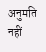अनुमति नहीं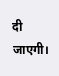दी जाएगी।